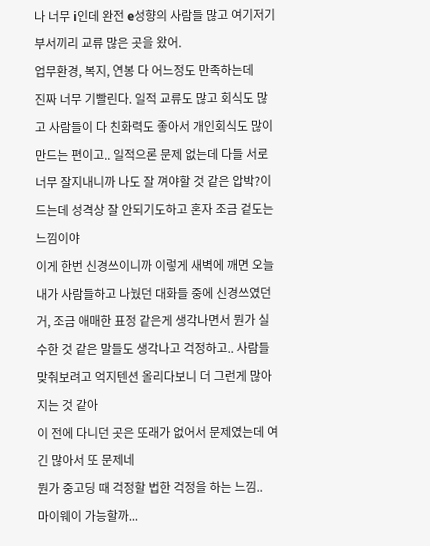나 너무 i인데 완전 e성향의 사람들 많고 여기저기 부서끼리 교류 많은 곳을 왔어.
업무환경, 복지, 연봉 다 어느정도 만족하는데
진짜 너무 기빨린다. 일적 교류도 많고 회식도 많고 사람들이 다 친화력도 좋아서 개인회식도 많이 만드는 편이고.. 일적으론 문제 없는데 다들 서로 너무 잘지내니까 나도 잘 껴야할 것 같은 압박?이 드는데 성격상 잘 안되기도하고 혼자 조금 겉도는 느낌이야
이게 한번 신경쓰이니까 이렇게 새벽에 깨면 오늘 내가 사람들하고 나눴던 대화들 중에 신경쓰였던거, 조금 애매한 표정 같은게 생각나면서 뭔가 실수한 것 같은 말들도 생각나고 걱정하고.. 사람들 맞춰보려고 억지텐션 올리다보니 더 그런게 많아지는 것 같아
이 전에 다니던 곳은 또래가 없어서 문제였는데 여긴 많아서 또 문제네
뭔가 중고딩 때 걱정할 법한 걱정을 하는 느낌..
마이웨이 가능할까...